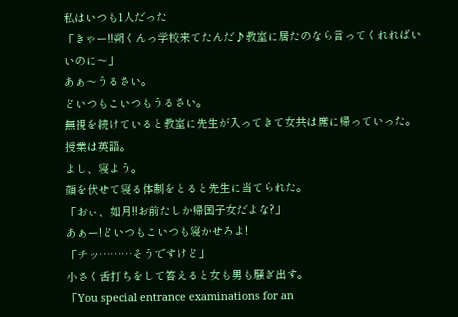私はいつも1人だった
「きゃー!!朔くんっ学校来てたんだ♪教室に居たのなら言ってくれればいいのに〜」
あぁ〜うるさい。
どいつもこいつもうるさい。
無視を続けていると教室に先生が入ってきて女共は席に帰っていった。
授業は英語。
よし、寝よう。
顔を伏せて寝る体制をとると先生に当てられた。
「おぃ、如月!!お前たしか帰国子女だよな?」
あぁー!どいつもこいつも寝かせろよ!
「チッ………そうですけど」
小さく舌打ちをして答えると女も男も騒ぎ出す。
「You special entrance examinations for an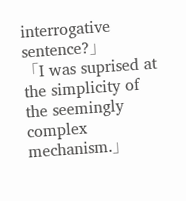interrogative sentence?」
「I was suprised at the simplicity of the seemingly complex mechanism.」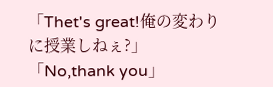「Thet's great!俺の変わりに授業しねぇ?」
「No,thank you」